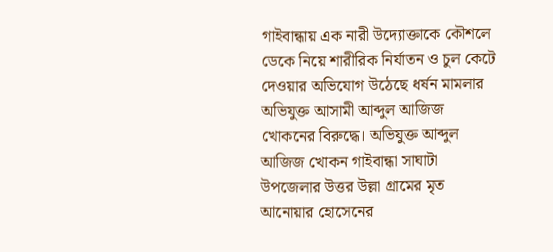গাইবান্ধায় এক নারী উদ্যোক্তাকে কৌশলে ডেকে নিয়ে শারীরিক নির্যাতন ও চুল কেটে দেওয়ার অভিযোগ উঠেছে ধর্ষন মামলার অভিযুক্ত আসামী আব্দুল আজিজ খোকনের বিরুদ্ধে। অভিযুক্ত আব্দুল আজিজ খোকন গাইবান্ধা সাঘাটা উপজেলার উত্তর উল্লা গ্রামের মৃত আনোয়ার হোসেনের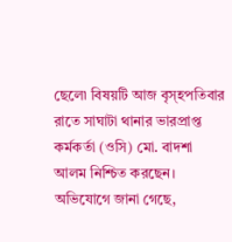ছেলে৷ বিষয়টি আজ বৃস্হপতিবার রাতে সাঘাটা থানার ভারপ্রাপ্ত কর্মকর্তা (ওসি) মো. বাদশা আলম নিশ্চিত করছেন।
অভিযোগে জানা গেছে,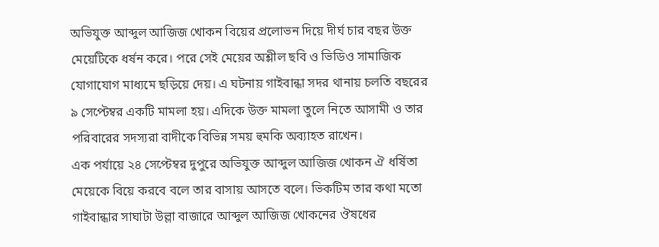অভিযুক্ত আব্দুল আজিজ খোকন বিয়ের প্রলোভন দিয়ে দীর্ঘ চার বছর উক্ত মেয়েটিকে ধর্ষন করে। পরে সেই মেয়ের অশ্লীল ছবি ও ভিডিও সামাজিক যোগাযোগ মাধ্যমে ছড়িয়ে দেয়। এ ঘটনায় গাইবান্ধা সদর থানায় চলতি বছরের ৯ সেপ্টেম্বর একটি মামলা হয়। এদিকে উক্ত মামলা তুলে নিতে আসামী ও তার পরিবারের সদস্যরা বাদীকে বিভিন্ন সময় হুমকি অব্যাহত রাখেন।
এক পর্যায়ে ২৪ সেপ্টেম্বর দুপুরে অভিযুক্ত আব্দুল আজিজ খোকন ঐ ধর্ষিতা মেয়েকে বিয়ে করবে বলে তার বাসায় আসতে বলে। ভিকটিম তার কথা মতো গাইবান্ধার সাঘাটা উল্লা বাজারে আব্দুল আজিজ খোকনের ঔষধের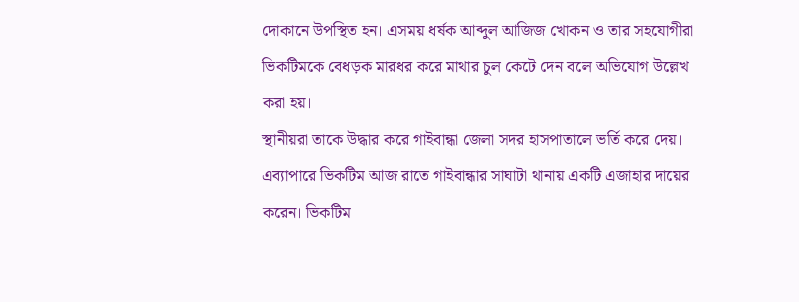দোকানে উপস্থিত হন। এসময় ধর্ষক আব্দুল আজিজ খোকন ও তার সহযোগীরা ভিকটিমকে বেধড়ক মারধর করে মাথার চুল কেটে দেন বলে অভিযোগ উল্লেখ করা হয়।
স্থানীয়রা তাকে উদ্ধার করে গাইবান্ধা জেলা সদর হাসপাতালে ভর্তি করে দেয়।
এব্যাপারে ভিকটিম আজ রাতে গাইবান্ধার সাঘাটা থানায় একটি এজাহার দায়ের করেন। ভিকটিম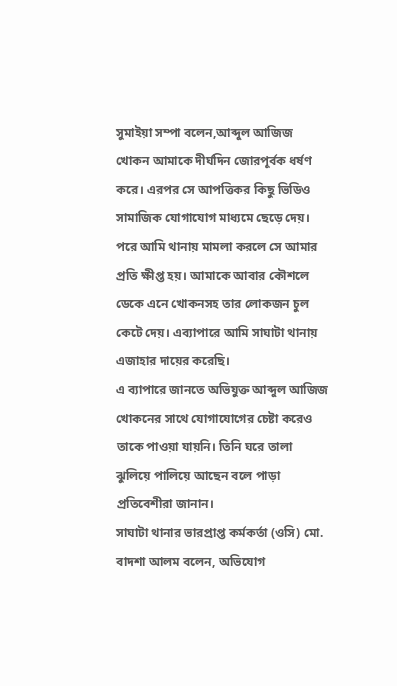সুমাইয়া সম্পা বলেন,আব্দুল আজিজ খোকন আমাকে দীর্ঘদিন জোরপূর্বক ধর্ষণ করে। এরপর সে আপত্তিকর কিছু ভিডিও সামাজিক যোগাযোগ মাধ্যমে ছেড়ে দেয়। পরে আমি থানায় মামলা করলে সে আমার প্রতি ক্ষীপ্ত হয়। আমাকে আবার কৌশলে ডেকে এনে খোকনসহ তার লোকজন চুল কেটে দেয়। এব্যাপারে আমি সাঘাটা থানায় এজাহার দায়ের করেছি।
এ ব্যাপারে জানতে অভিযুক্ত আব্দুল আজিজ খোকনের সাথে যোগাযোগের চেষ্টা করেও তাকে পাওয়া যায়নি। তিনি ঘরে তালা ঝুলিয়ে পালিয়ে আছেন বলে পাড়া প্রতিবেশীরা জানান।
সাঘাটা থানার ভারপ্রাপ্ত কর্মকর্তা (ওসি) মো. বাদশা আলম বলেন, অভিযোগ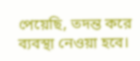পেয়েছি, তদন্ত করে ব্যবস্থা নেওয়া হবে।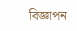বিজ্ঞাপন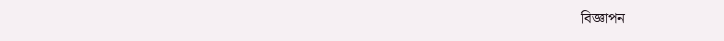বিজ্ঞাপন